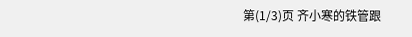第(1/3)页 齐小寒的铁管跟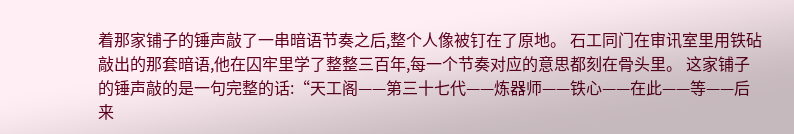着那家铺子的锤声敲了一串暗语节奏之后,整个人像被钉在了原地。 石工同门在审讯室里用铁砧敲出的那套暗语,他在囚牢里学了整整三百年,每一个节奏对应的意思都刻在骨头里。 这家铺子的锤声敲的是一句完整的话:“天工阁——第三十七代——炼器师——铁心——在此——等——后来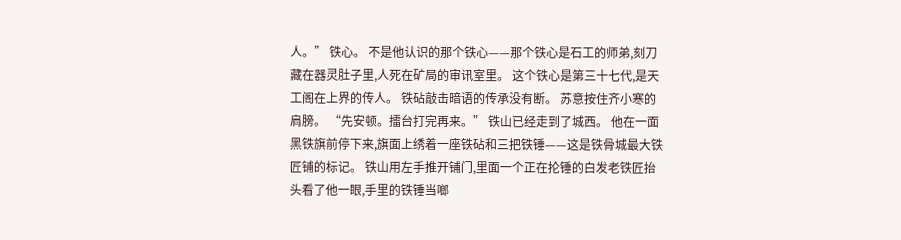人。” 铁心。 不是他认识的那个铁心——那个铁心是石工的师弟,刻刀藏在器灵肚子里,人死在矿局的审讯室里。 这个铁心是第三十七代,是天工阁在上界的传人。 铁砧敲击暗语的传承没有断。 苏意按住齐小寒的肩膀。 “先安顿。擂台打完再来。” 铁山已经走到了城西。 他在一面黑铁旗前停下来,旗面上绣着一座铁砧和三把铁锤——这是铁骨城最大铁匠铺的标记。 铁山用左手推开铺门,里面一个正在抡锤的白发老铁匠抬头看了他一眼,手里的铁锤当啷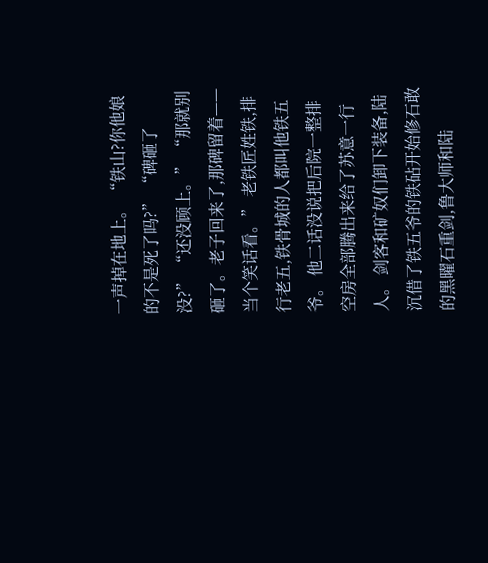一声掉在地上。 “铁山?你他娘的不是死了吗?” “碑砸了没?” “还没顾上。” “那就别砸了。老子回来了,那碑留着——当个笑话看。” 老铁匠姓铁,排行老五,铁骨城的人都叫他铁五爷。 他二话没说把后院一整排空房全部腾出来给了苏意一行人。 剑客和矿奴们卸下装备,陆沉借了铁五爷的铁砧开始修石敢的黑曜石重剑,鲁大师和陆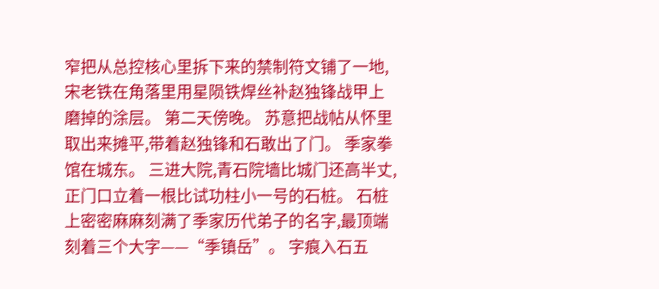窄把从总控核心里拆下来的禁制符文铺了一地,宋老铁在角落里用星陨铁焊丝补赵独锋战甲上磨掉的涂层。 第二天傍晚。 苏意把战帖从怀里取出来摊平,带着赵独锋和石敢出了门。 季家拳馆在城东。 三进大院,青石院墙比城门还高半丈,正门口立着一根比试功柱小一号的石桩。 石桩上密密麻麻刻满了季家历代弟子的名字,最顶端刻着三个大字——“季镇岳”。 字痕入石五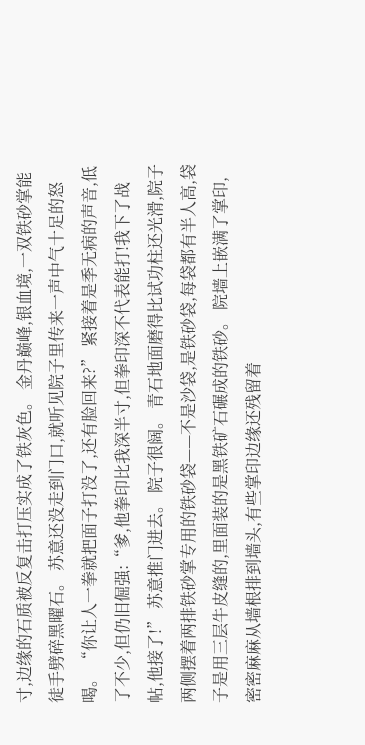寸,边缘的石质被反复击打压实成了铁灰色。 金丹巅峰,银血境,一双铁砂掌能徒手劈碎黑曜石。 苏意还没走到门口,就听见院子里传来一声中气十足的怒喝。 “你让人一拳就把面子打没了,还有脸回来?” 紧接着是季无病的声音,低了不少,但仍旧倔强:“爹,他拳印比我深半寸,但拳印深不代表能打!我下了战帖,他接了!” 苏意推门进去。 院子很阔。 青石地面磨得比试功柱还光滑,院子两侧摆着两排铁砂掌专用的铁砂袋——不是沙袋,是铁砂袋,每袋都有半人高,袋子是用三层牛皮缝的,里面装的是黑铁矿石碾成的铁砂。 院墙上嵌满了掌印,密密麻麻从墙根排到墙头,有些掌印边缘还残留着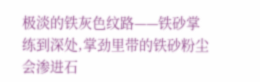极淡的铁灰色纹路——铁砂掌练到深处,掌劲里带的铁砂粉尘会渗进石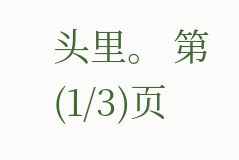头里。 第(1/3)页